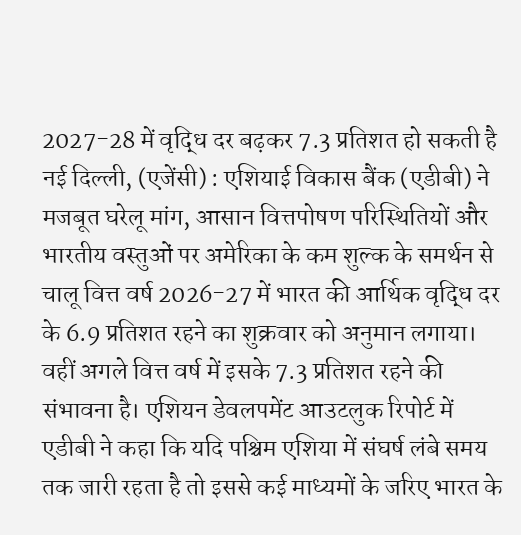2027-28 में वृद्धि दर बढ़कर 7.3 प्रतिशत हो सकती है
नई दिल्ली, (एजेंसी) : एशियाई विकास बैंक (एडीबी) ने मजबूत घरेलू मांग, आसान वित्तपोषण परिस्थितियों और भारतीय वस्तुओं पर अमेरिका के कम शुल्क के समर्थन से चालू वित्त वर्ष 2026-27 में भारत की आर्थिक वृद्धि दर के 6.9 प्रतिशत रहने का शुक्रवार को अनुमान लगाया। वहीं अगले वित्त वर्ष में इसके 7.3 प्रतिशत रहने की संभावना है। एशियन डेवलपमेंट आउटलुक रिपोर्ट में एडीबी ने कहा कि यदि पश्चिम एशिया में संघर्ष लंबे समय तक जारी रहता है तो इससे कई माध्यमों के जरिए भारत के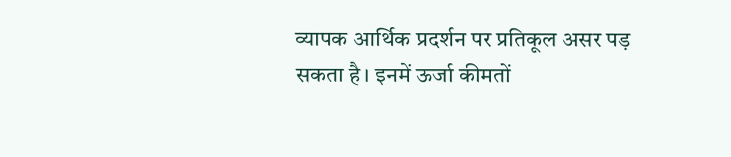व्यापक आर्थिक प्रदर्शन पर प्रतिकूल असर पड़ सकता है। इनमें ऊर्जा कीमतों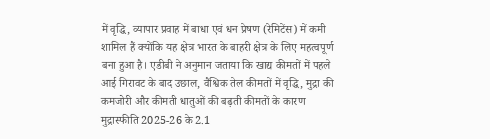में वृद्धि, व्यापार प्रवाह में बाधा एवं धन प्रेषण (रेमिटेंस) में कमी शामिल हैं क्योंकि यह क्षेत्र भारत के बाहरी क्षेत्र के लिए महत्वपूर्ण बना हुआ है। एडीबी ने अनुमान जताया कि खाद्य कीमतों में पहले आई गिरावट के बाद उछाल, वैश्विक तेल कीमतों में वृद्धि, मुद्रा की कमजोरी और कीमती धातुओं की बढ़ती कीमतों के कारण मुद्रास्फीति 2025-26 के 2.1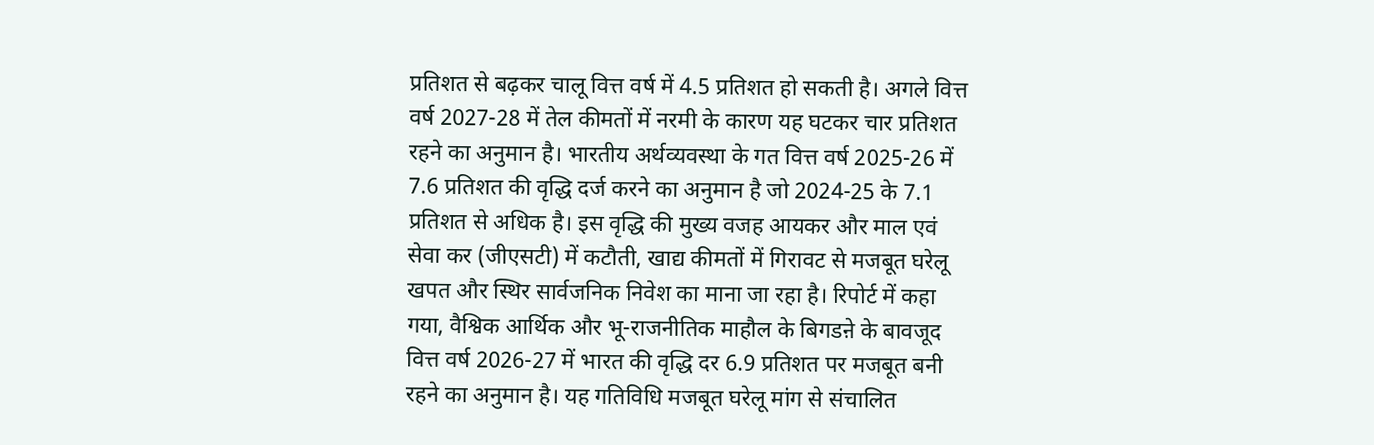प्रतिशत से बढ़कर चालू वित्त वर्ष में 4.5 प्रतिशत हो सकती है। अगले वित्त वर्ष 2027-28 में तेल कीमतों में नरमी के कारण यह घटकर चार प्रतिशत रहने का अनुमान है। भारतीय अर्थव्यवस्था के गत वित्त वर्ष 2025-26 में 7.6 प्रतिशत की वृद्धि दर्ज करने का अनुमान है जो 2024-25 के 7.1 प्रतिशत से अधिक है। इस वृद्धि की मुख्य वजह आयकर और माल एवं सेवा कर (जीएसटी) में कटौती, खाद्य कीमतों में गिरावट से मजबूत घरेलू खपत और स्थिर सार्वजनिक निवेश का माना जा रहा है। रिपोर्ट में कहा गया, वैश्विक आर्थिक और भू-राजनीतिक माहौल के बिगडऩे के बावजूद वित्त वर्ष 2026-27 में भारत की वृद्धि दर 6.9 प्रतिशत पर मजबूत बनी रहने का अनुमान है। यह गतिविधि मजबूत घरेलू मांग से संचालित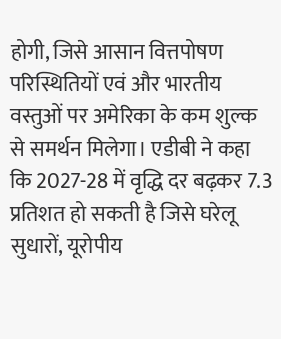होगी, जिसे आसान वित्तपोषण परिस्थितियों एवं और भारतीय वस्तुओं पर अमेरिका के कम शुल्क से समर्थन मिलेगा। एडीबी ने कहा कि 2027-28 में वृद्धि दर बढ़कर 7.3 प्रतिशत हो सकती है जिसे घरेलू सुधारों, यूरोपीय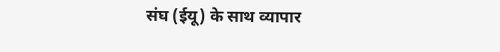संघ (ईयू) के साथ व्यापार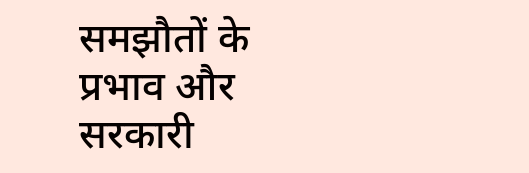समझौतों के प्रभाव और सरकारी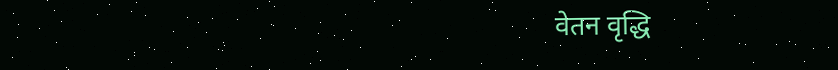वेतन वृद्धि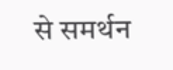से समर्थन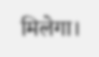मिलेगा।